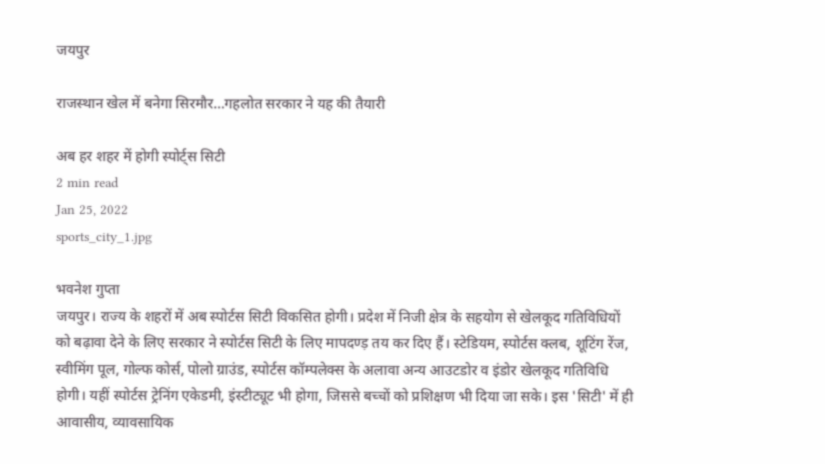जयपुर

राजस्थान खेल में बनेगा सिरमौर…गहलोत सरकार ने यह की तैयारी

अब हर शहर में होगी स्पोर्ट्स सिटी
2 min read
Jan 25, 2022
sports_city_1.jpg

भवनेश गुप्ता
जयपुर। राज्य के शहरों में अब स्पोर्टस सिटी विकसित होगी। प्रदेश में निजी क्षेत्र के सहयोग से खेलकूद गतिविधियों को बढ़ावा देने के लिए सरकार ने स्पोर्टस सिटी के लिए मापदण्ड़ तय कर दिए हैं। स्टेडियम, स्पोर्टस क्लब, शूटिंग रेंज, स्वीमिंग पूल, गोल्फ कोर्स, पोलो ग्राउंड, स्पोर्टस कॉम्पलेक्स के अलावा अन्य आउटडोर व इंडोर खेलकूद गतिविधि होगी। यहीं स्पोर्टस ट्रेनिंग एकेडमी, इंस्टीट्यूट भी होगा, जिससे बच्चों को प्रशिक्षण भी दिया जा सके। इस 'सिटी' में ही आवासीय, व्यावसायिक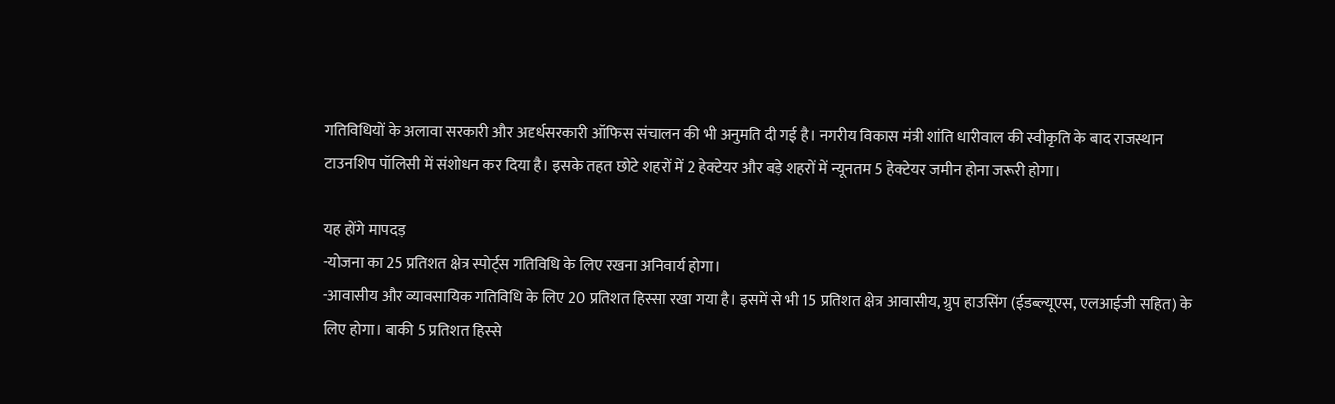गतिविधियों के अलावा सरकारी और अदृर्धसरकारी ऑफिस संचालन की भी अनुमति दी गई है। नगरीय विकास मंत्री शांति धारीवाल की स्वीकृति के बाद राजस्थान टाउनशिप पॉलिसी में संशोधन कर दिया है। इसके तहत छोटे शहरों में 2 हेक्टेयर और बड़े शहरों में न्यूनतम 5 हेक्टेयर जमीन होना जरूरी होगा।

यह होंगे मापदड़
-योजना का 25 प्रतिशत क्षेत्र स्पोर्ट्स गतिविधि के लिए रखना अनिवार्य होगा।
-आवासीय और व्यावसायिक गतिविधि के लिए 20 प्रतिशत हिस्सा रखा गया है। इसमें से भी 15 प्रतिशत क्षेत्र आवासीय, ग्रुप हाउसिंग (ईडब्ल्यूएस, एलआईजी सहित) के लिए होगा। बाकी 5 प्रतिशत हिस्से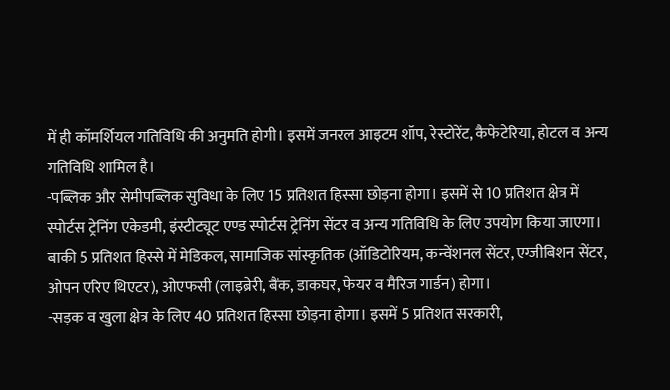में ही कॉमर्शियल गतिविधि की अनुमति होगी। इसमें जनरल आइटम शॉप, रेस्टोरेंट, कैफेटेरिया, होटल व अन्य गतिविधि शामिल है।
-पब्लिक और सेमीपब्लिक सुविधा के लिए 15 प्रतिशत हिस्सा छोड़ना होगा। इसमें से 10 प्रतिशत क्षेत्र में स्पोर्टस ट्रेनिंग एकेडमी, इंस्टीट्यूट एण्ड स्पोर्टस ट्रेनिंग सेंटर व अन्य गतिविधि के लिए उपयोग किया जाएगा। बाकी 5 प्रतिशत हिस्से में मेडिकल, सामाजिक सांस्कृतिक (ऑडिटोरियम, कन्वेंशनल सेंटर, एग्जीबिशन सेंटर, ओपन एरिए थिएटर), ओएफसी (लाइब्रेरी, बैंक, डाकघर, फेयर व मैरिज गार्डन) होगा।
-सड़क व खुला क्षेत्र के लिए 40 प्रतिशत हिस्सा छोड़ना होगा। इसमें 5 प्रतिशत सरकारी,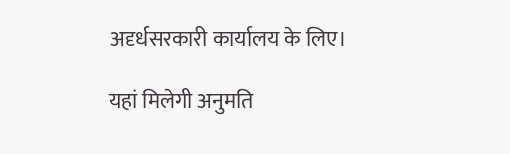अदृर्धसरकारी कार्यालय के लिए।

यहां मिलेगी अनुमति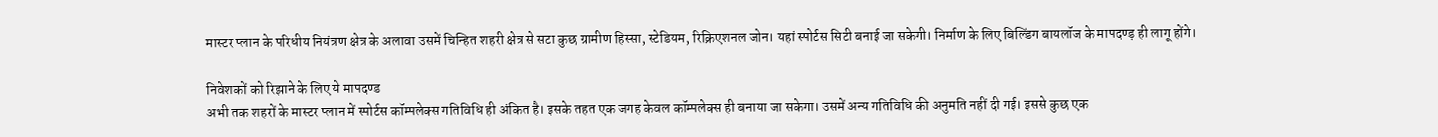मास्टर प्लान के परिधीय नियंत्रण क्षेत्र के अलावा उसमें चिन्हित शहरी क्षेत्र से सटा कुछ ग्रामीण हिस्सा, स्टेडियम, रिक्रिएशनल जोन। यहां स्पोर्टस सिटी बनाई जा सकेगी। निर्माण के लिए बिल्डिंग बायलॉज के मापदण्ड़ ही लागू होंगे।

निवेशकों को रिझाने के लिए ये मापदण्ड
अभी तक शहरों के मास्टर प्लान में स्पोर्टस कॉम्पलेक्स गतिविधि ही अंकित है। इसके तहत एक जगह केवल कॉम्पलेक्स ही बनाया जा सकेगा। उसमें अन्य गतिविधि की अनुमति नहीं दी गई। इससे कुछ एक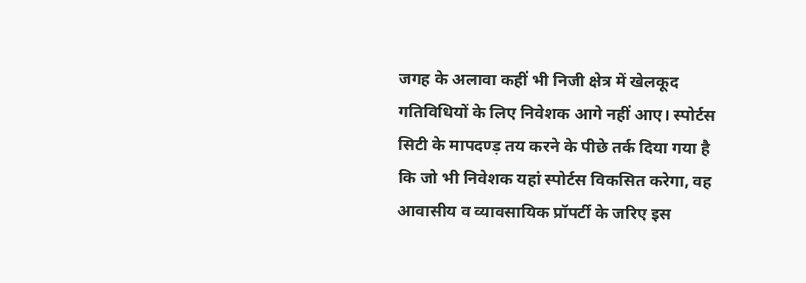जगह के अलावा कहीं भी निजी क्षेत्र में खेलकूद गतिविधियों के लिए निवेशक आगे नहीं आए। स्पोर्टस सिटी के मापदण्ड़ तय करने के पीछे तर्क दिया गया है कि जो भी निवेशक यहां स्पोर्टस विकसित करेगा, वह आवासीय व व्यावसायिक प्रॉपर्टी के जरिए इस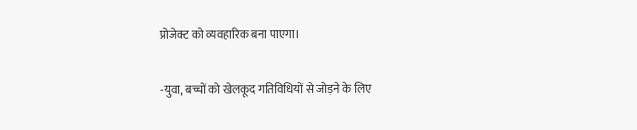प्रोजेक्ट को व्यवहारिक बना पाएगा।

-युवा, बच्चों को खेलकूद गतिविधियों से जोड़ने के लिए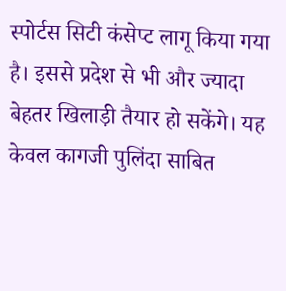स्पोर्टस सिटी कंसेप्ट लागू किया गया है। इससे प्रदेश से भी और ज्यादा बेहतर खिलाड़ी तैयार हो सकेंगे। यह केवल कागजी पुलिंदा साबित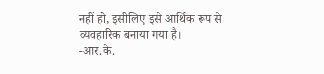नहीं हो, इसीलिए इसे आर्थिक रूप से व्यवहारिक बनाया गया है।
-आर.के.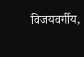विजयवर्गीय,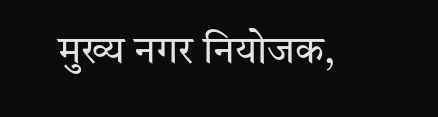मुख्य नगर नियोजक,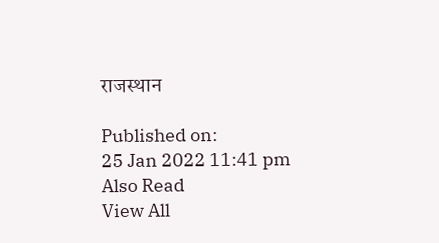राजस्थान

Published on:
25 Jan 2022 11:41 pm
Also Read
View All